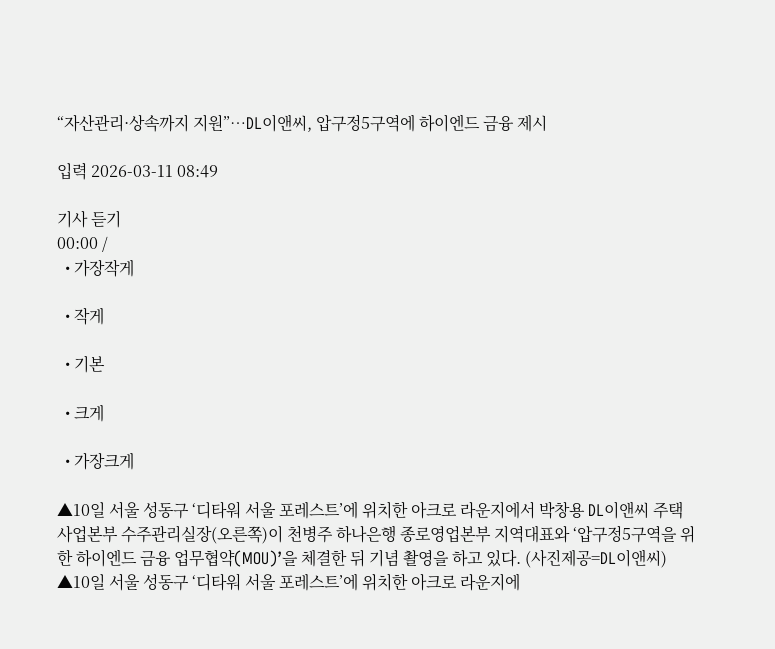“자산관리·상속까지 지원”⋯DL이앤씨, 압구정5구역에 하이엔드 금융 제시

입력 2026-03-11 08:49

기사 듣기
00:00 /
  • 가장작게

  • 작게

  • 기본

  • 크게

  • 가장크게

▲10일 서울 성동구 ‘디타워 서울 포레스트’에 위치한 아크로 라운지에서 박창용 DL이앤씨 주택사업본부 수주관리실장(오른쪽)이 천병주 하나은행 종로영업본부 지역대표와 ‘압구정5구역을 위한 하이엔드 금융 업무협약(MOU)’을 체결한 뒤 기념 촬영을 하고 있다. (사진제공=DL이앤씨)
▲10일 서울 성동구 ‘디타워 서울 포레스트’에 위치한 아크로 라운지에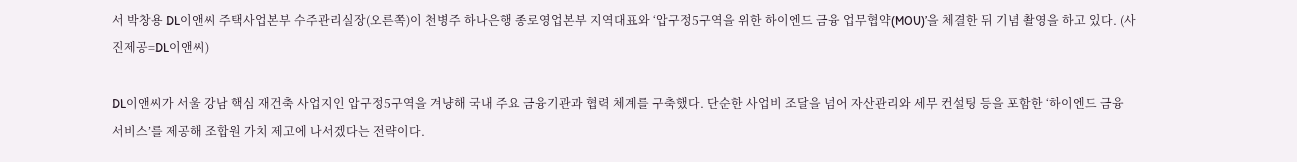서 박창용 DL이앤씨 주택사업본부 수주관리실장(오른쪽)이 천병주 하나은행 종로영업본부 지역대표와 ‘압구정5구역을 위한 하이엔드 금융 업무협약(MOU)’을 체결한 뒤 기념 촬영을 하고 있다. (사진제공=DL이앤씨)

DL이앤씨가 서울 강남 핵심 재건축 사업지인 압구정5구역을 겨냥해 국내 주요 금융기관과 협력 체계를 구축했다. 단순한 사업비 조달을 넘어 자산관리와 세무 컨설팅 등을 포함한 ‘하이엔드 금융 서비스’를 제공해 조합원 가치 제고에 나서겠다는 전략이다.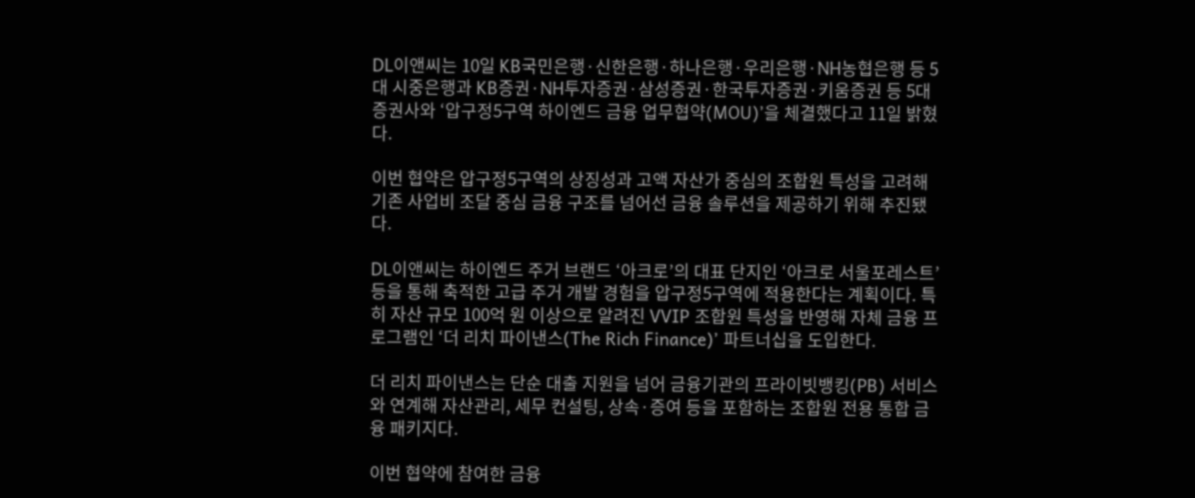DL이앤씨는 10일 KB국민은행·신한은행·하나은행·우리은행·NH농협은행 등 5대 시중은행과 KB증권·NH투자증권·삼성증권·한국투자증권·키움증권 등 5대 증권사와 ‘압구정5구역 하이엔드 금융 업무협약(MOU)’을 체결했다고 11일 밝혔다.

이번 협약은 압구정5구역의 상징성과 고액 자산가 중심의 조합원 특성을 고려해 기존 사업비 조달 중심 금융 구조를 넘어선 금융 솔루션을 제공하기 위해 추진됐다.

DL이앤씨는 하이엔드 주거 브랜드 ‘아크로’의 대표 단지인 ‘아크로 서울포레스트’ 등을 통해 축적한 고급 주거 개발 경험을 압구정5구역에 적용한다는 계획이다. 특히 자산 규모 100억 원 이상으로 알려진 VVIP 조합원 특성을 반영해 자체 금융 프로그램인 ‘더 리치 파이낸스(The Rich Finance)’ 파트너십을 도입한다.

더 리치 파이낸스는 단순 대출 지원을 넘어 금융기관의 프라이빗뱅킹(PB) 서비스와 연계해 자산관리, 세무 컨설팅, 상속·증여 등을 포함하는 조합원 전용 통합 금융 패키지다.

이번 협약에 참여한 금융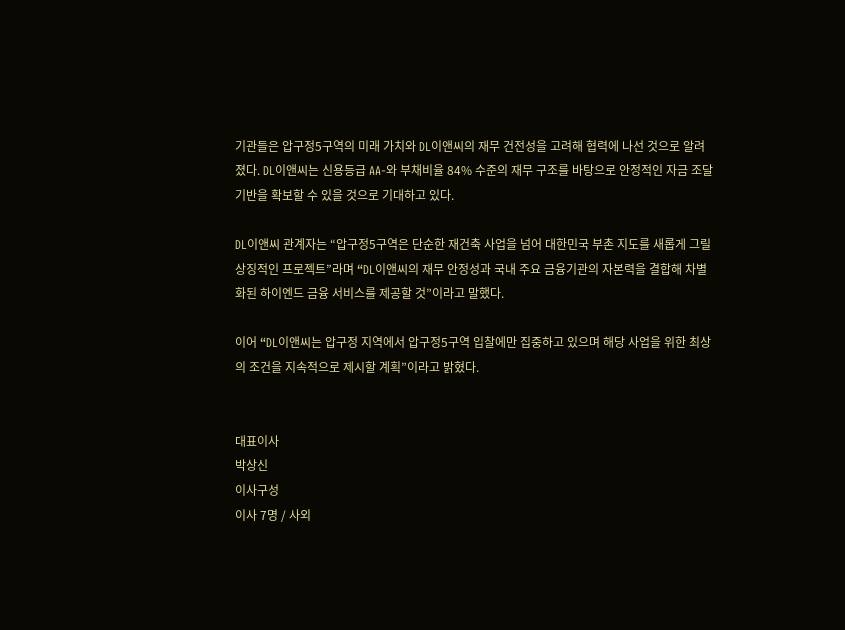기관들은 압구정5구역의 미래 가치와 DL이앤씨의 재무 건전성을 고려해 협력에 나선 것으로 알려졌다. DL이앤씨는 신용등급 AA-와 부채비율 84% 수준의 재무 구조를 바탕으로 안정적인 자금 조달 기반을 확보할 수 있을 것으로 기대하고 있다.

DL이앤씨 관계자는 “압구정5구역은 단순한 재건축 사업을 넘어 대한민국 부촌 지도를 새롭게 그릴 상징적인 프로젝트”라며 “DL이앤씨의 재무 안정성과 국내 주요 금융기관의 자본력을 결합해 차별화된 하이엔드 금융 서비스를 제공할 것”이라고 말했다.

이어 “DL이앤씨는 압구정 지역에서 압구정5구역 입찰에만 집중하고 있으며 해당 사업을 위한 최상의 조건을 지속적으로 제시할 계획”이라고 밝혔다.


대표이사
박상신
이사구성
이사 7명 / 사외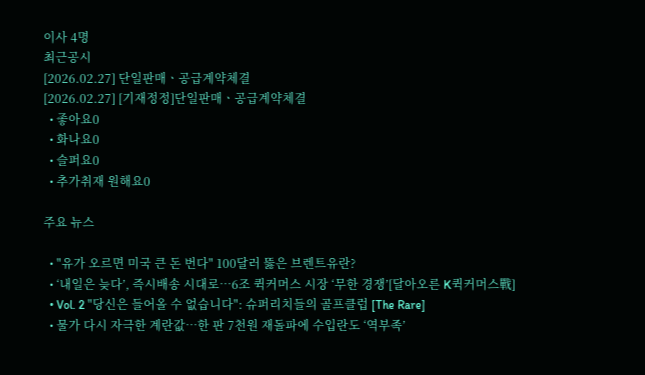이사 4명
최근공시
[2026.02.27] 단일판매ㆍ공급계약체결
[2026.02.27] [기재정정]단일판매ㆍ공급계약체결
  • 좋아요0
  • 화나요0
  • 슬퍼요0
  • 추가취재 원해요0

주요 뉴스

  • "유가 오르면 미국 큰 돈 번다" 100달러 뚫은 브렌트유란?
  • ‘내일은 늦다’, 즉시배송 시대로⋯6조 퀵커머스 시장 ‘무한 경쟁’[달아오른 K퀵커머스戰]
  • Vol. 2 "당신은 들어올 수 없습니다": 슈퍼리치들의 골프클럽 [The Rare]
  • 물가 다시 자극한 계란값…한 판 7천원 재돌파에 수입란도 ‘역부족’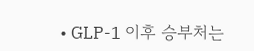• GLP-1 이후 승부처는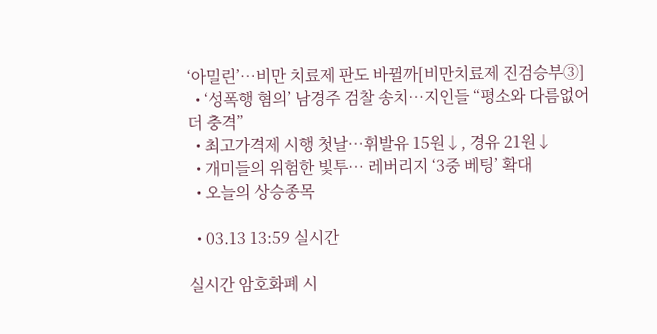‘아밀린’…비만 치료제 판도 바뀔까[비만치료제 진검승부③]
  • ‘성폭행 혐의’ 남경주 검찰 송치…지인들 “평소와 다름없어 더 충격”
  • 최고가격제 시행 첫날⋯휘발유 15원↓, 경유 21원↓
  • 개미들의 위험한 빛투⋯ 레버리지 ‘3중 베팅’ 확대
  • 오늘의 상승종목

  • 03.13 13:59 실시간

실시간 암호화폐 시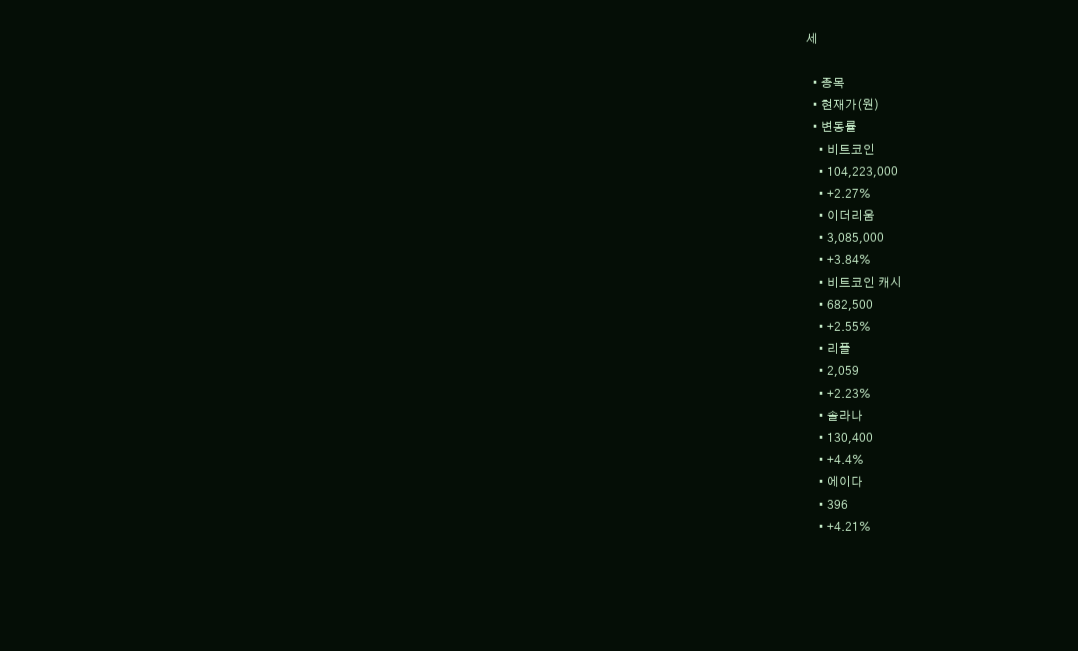세

  • 종목
  • 현재가(원)
  • 변동률
    • 비트코인
    • 104,223,000
    • +2.27%
    • 이더리움
    • 3,085,000
    • +3.84%
    • 비트코인 캐시
    • 682,500
    • +2.55%
    • 리플
    • 2,059
    • +2.23%
    • 솔라나
    • 130,400
    • +4.4%
    • 에이다
    • 396
    • +4.21%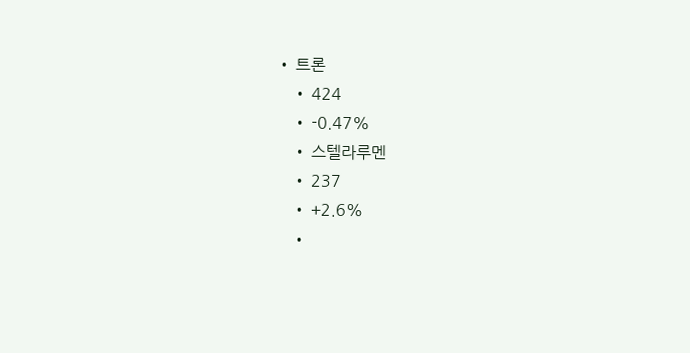• 트론
    • 424
    • -0.47%
    • 스텔라루멘
    • 237
    • +2.6%
    •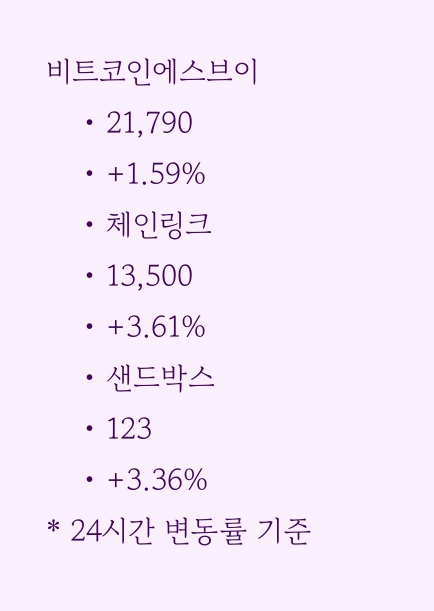비트코인에스브이
    • 21,790
    • +1.59%
    • 체인링크
    • 13,500
    • +3.61%
    • 샌드박스
    • 123
    • +3.36%
* 24시간 변동률 기준